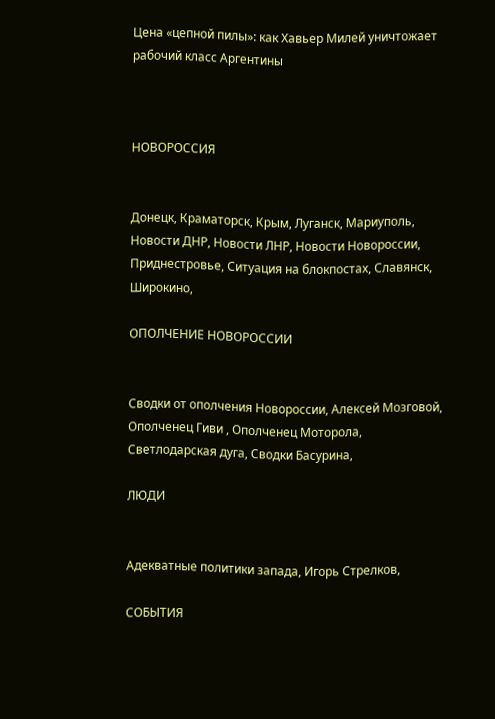Цена «цепной пилы»: как Хавьер Милей уничтожает рабочий класс Аргентины



НОВОРОССИЯ


Донецк, Краматорск, Крым, Луганск, Мариуполь, Новости ДНР, Новости ЛНР, Новости Новороссии, Приднестровье, Ситуация на блокпостах, Славянск, Широкино,

ОПОЛЧЕНИЕ НОВОРОССИИ


Сводки от ополчения Новороссии, Алексей Мозговой, Ополченец Гиви , Ополченец Моторола, Светлодарская дуга, Сводки Басурина,

ЛЮДИ


Адекватные политики запада, Игорь Стрелков,

СОБЫТИЯ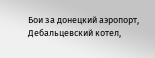Бои за донецкий аэропорт, Дебальцевский котел,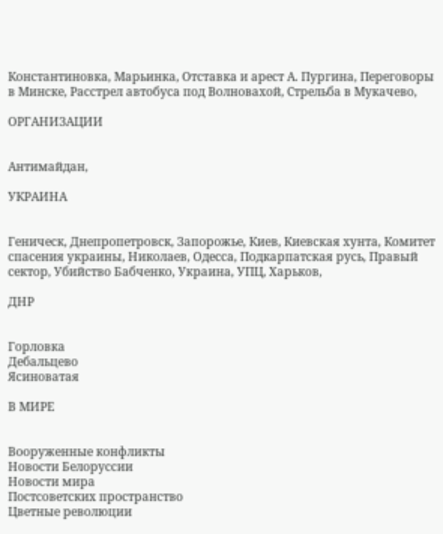Константиновка, Марьинка, Отставка и арест А. Пургина, Переговоры в Минске, Расстрел автобуса под Волновахой, Стрельба в Мукачево,

ОРГАНИЗАЦИИ


Антимайдан,

УКРАИНА


Геническ, Днепропетровск, Запорожье, Киев, Киевская хунта, Комитет спасения украины, Николаев, Одесса, Подкарпатская русь, Правый сектор, Убийство Бабченко, Украина, УПЦ, Харьков,

ДНР


Горловка
Дебальцево
Ясиноватая

В МИРЕ


Вооруженные конфликты
Новости Белоруссии
Новости мира
Постсоветских пространство
Цветные революции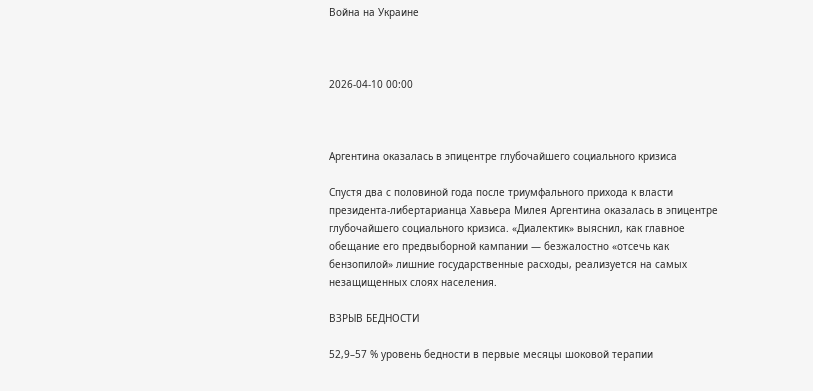Война на Украине



2026-04-10 00:00



Аргентина оказалась в эпицентре глубочайшего социального кризиса

Спустя два с половиной года после триумфального прихода к власти президента-либертарианца Хавьера Милея Аргентина оказалась в эпицентре глубочайшего социального кризиса. «Диалектик» выяснил, как главное обещание его предвыборной кампании — безжалостно «отсечь как бензопилой» лишние государственные расходы, реализуется на самых незащищенных слоях населения.

ВЗРЫВ БЕДНОСТИ

52,9–57 % уровень бедности в первые месяцы шоковой терапии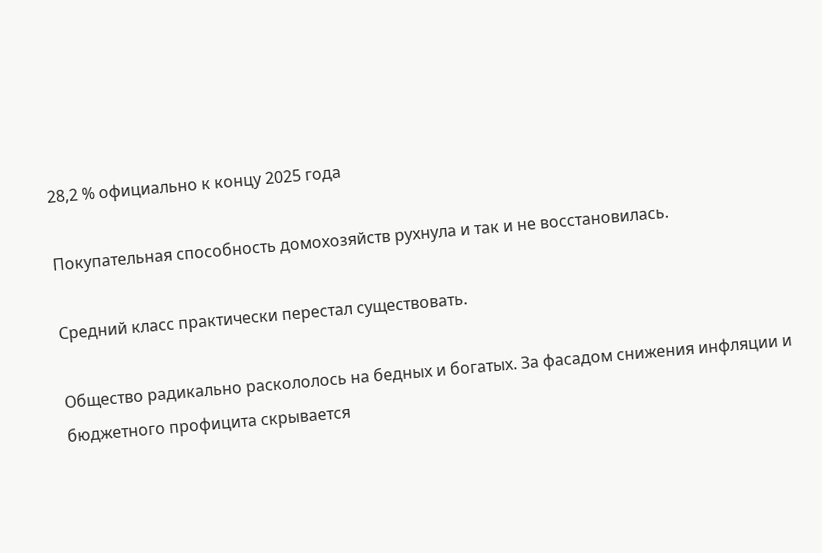28,2 % официально к концу 2025 года

Покупательная способность домохозяйств рухнула и так и не восстановилась.

Средний класс практически перестал существовать.

Общество радикально раскололось на бедных и богатых. За фасадом снижения инфляции и бюджетного профицита скрывается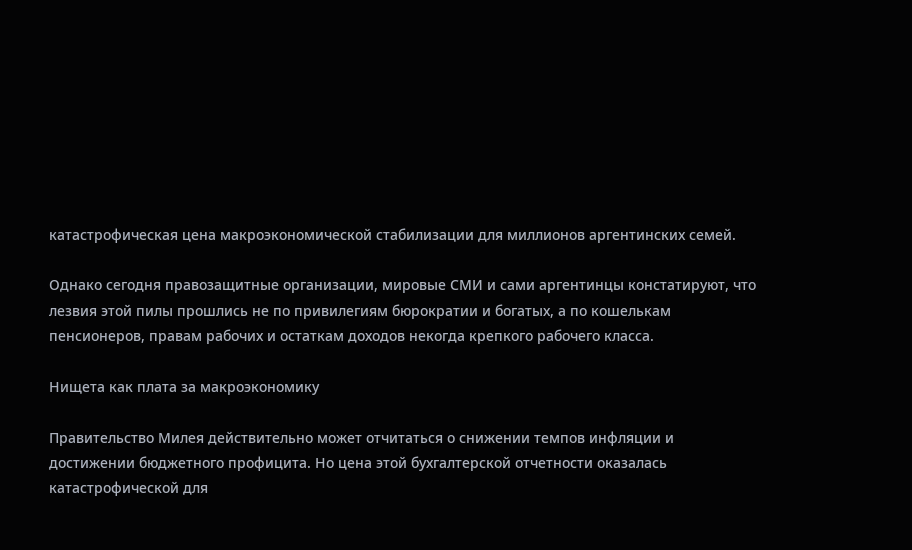катастрофическая цена макроэкономической стабилизации для миллионов аргентинских семей.

Однако сегодня правозащитные организации, мировые СМИ и сами аргентинцы констатируют, что лезвия этой пилы прошлись не по привилегиям бюрократии и богатых, а по кошелькам пенсионеров, правам рабочих и остаткам доходов некогда крепкого рабочего класса.

Нищета как плата за макроэкономику

Правительство Милея действительно может отчитаться о снижении темпов инфляции и достижении бюджетного профицита. Но цена этой бухгалтерской отчетности оказалась катастрофической для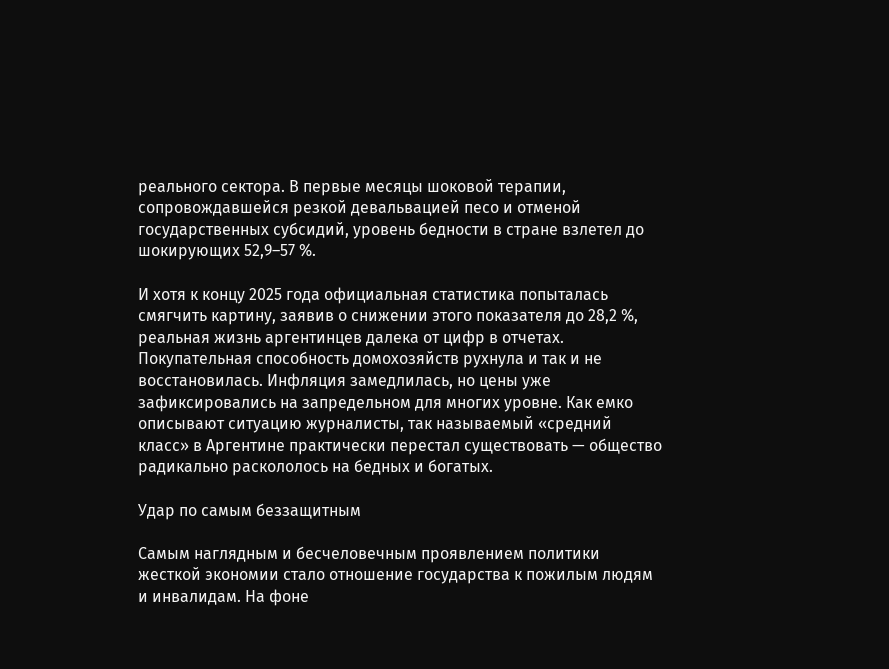реального сектора. В первые месяцы шоковой терапии, сопровождавшейся резкой девальвацией песо и отменой государственных субсидий, уровень бедности в стране взлетел до шокирующих 52,9–57 %.

И хотя к концу 2025 года официальная статистика попыталась смягчить картину, заявив о снижении этого показателя до 28,2 %, реальная жизнь аргентинцев далека от цифр в отчетах. Покупательная способность домохозяйств рухнула и так и не восстановилась. Инфляция замедлилась, но цены уже зафиксировались на запредельном для многих уровне. Как емко описывают ситуацию журналисты, так называемый «средний класс» в Аргентине практически перестал существовать — общество радикально раскололось на бедных и богатых.

Удар по самым беззащитным

Самым наглядным и бесчеловечным проявлением политики жесткой экономии стало отношение государства к пожилым людям и инвалидам. На фоне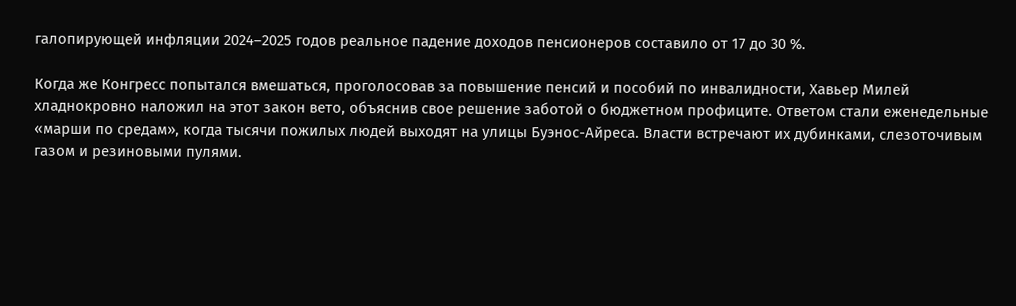галопирующей инфляции 2024–2025 годов реальное падение доходов пенсионеров составило от 17 до 30 %.

Когда же Конгресс попытался вмешаться, проголосовав за повышение пенсий и пособий по инвалидности, Хавьер Милей хладнокровно наложил на этот закон вето, объяснив свое решение заботой о бюджетном профиците. Ответом стали еженедельные «марши по средам», когда тысячи пожилых людей выходят на улицы Буэнос-Айреса. Власти встречают их дубинками, слезоточивым газом и резиновыми пулями.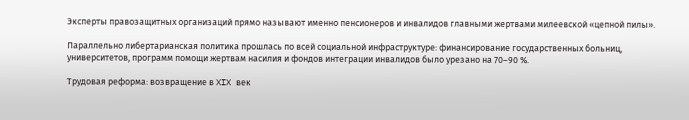Эксперты правозащитных организаций прямо называют именно пенсионеров и инвалидов главными жертвами милеевской «цепной пилы».

Параллельно либертарианская политика прошлась по всей социальной инфраструктуре: финансирование государственных больниц, университетов, программ помощи жертвам насилия и фондов интеграции инвалидов было урезано на 70–90 %.

Трудовая реформа: возвращение в XIX век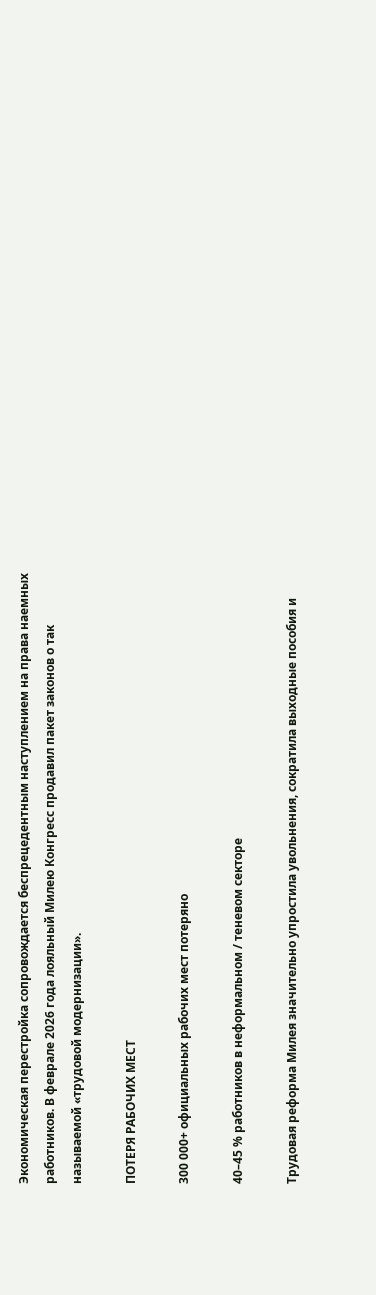Экономическая перестройка сопровождается беспрецедентным наступлением на права наемных работников. В феврале 2026 года лояльный Милею Конгресс продавил пакет законов о так называемой «трудовой модернизации».

ПОТЕРЯ РАБОЧИХ МЕСТ

300 000+ официальных рабочих мест потеряно

40–45 % работников в неформальном / теневом секторе

Трудовая реформа Милея значительно упростила увольнения, сократила выходные пособия и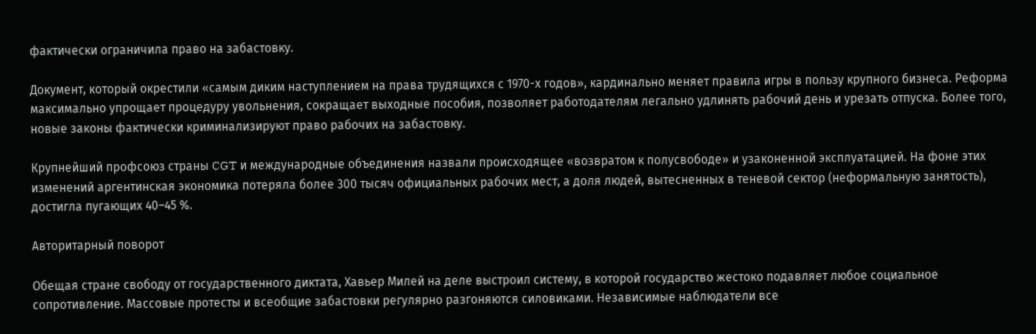фактически ограничила право на забастовку.

Документ, который окрестили «самым диким наступлением на права трудящихся с 1970-х годов», кардинально меняет правила игры в пользу крупного бизнеса. Реформа максимально упрощает процедуру увольнения, сокращает выходные пособия, позволяет работодателям легально удлинять рабочий день и урезать отпуска. Более того, новые законы фактически криминализируют право рабочих на забастовку.

Крупнейший профсоюз страны CGT и международные объединения назвали происходящее «возвратом к полусвободе» и узаконенной эксплуатацией. На фоне этих изменений аргентинская экономика потеряла более 300 тысяч официальных рабочих мест, а доля людей, вытесненных в теневой сектор (неформальную занятость), достигла пугающих 40–45 %.

Авторитарный поворот

Обещая стране свободу от государственного диктата, Хавьер Милей на деле выстроил систему, в которой государство жестоко подавляет любое социальное сопротивление. Массовые протесты и всеобщие забастовки регулярно разгоняются силовиками. Независимые наблюдатели все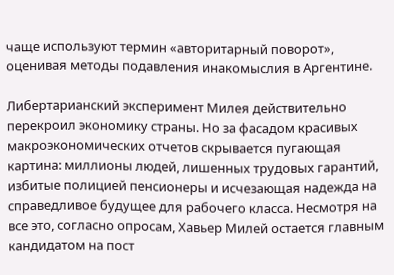чаще используют термин «авторитарный поворот», оценивая методы подавления инакомыслия в Аргентине.

Либертарианский эксперимент Милея действительно перекроил экономику страны. Но за фасадом красивых макроэкономических отчетов скрывается пугающая картина: миллионы людей, лишенных трудовых гарантий, избитые полицией пенсионеры и исчезающая надежда на справедливое будущее для рабочего класса. Несмотря на все это, согласно опросам, Хавьер Милей остается главным кандидатом на пост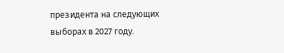президента на следующих выборах в 2027 году.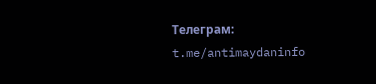Телеграм: t.me/antimaydaninfo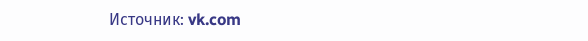Источник: vk.com